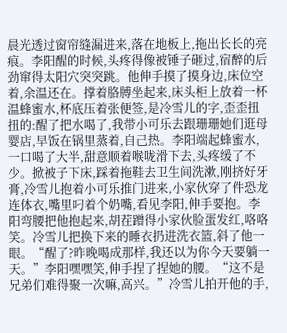晨光透过窗帘缝漏进来,落在地板上,拖出长长的亮痕。李阳醒的时候,头疼得像被锤子砸过,宿醉的后劲窜得太阳穴突突跳。他伸手摸了摸身边,床位空着,余温还在。撑着胳膊坐起来,床头柜上放着一杯温蜂蜜水,杯底压着张便签,是冷雪儿的字,歪歪扭扭的:醒了把水喝了,我带小可乐去跟珊珊她们逛母婴店,早饭在锅里蒸着,自己热。李阳端起蜂蜜水,一口喝了大半,甜意顺着喉咙滑下去,头疼缓了不少。掀被子下床,踩着拖鞋去卫生间洗漱,刚挤好牙膏,冷雪儿抱着小可乐推门进来,小家伙穿了件恐龙连体衣,嘴里叼着个奶嘴,看见李阳,伸手要抱。李阳弯腰把他抱起来,胡茬蹭得小家伙脸蛋发红,咯咯笑。冷雪儿把换下来的睡衣扔进洗衣篮,斜了他一眼。“醒了?昨晚喝成那样,我还以为你今天要躺一天。”李阳嘿嘿笑,伸手捏了捏她的腰。“这不是兄弟们难得聚一次嘛,高兴。”冷雪儿拍开他的手,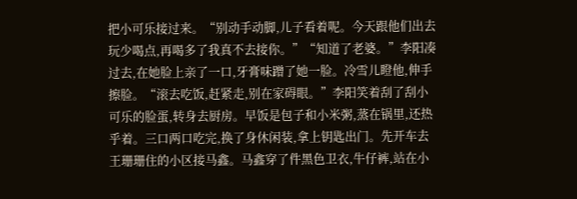把小可乐接过来。“别动手动脚,儿子看着呢。今天跟他们出去玩少喝点,再喝多了我真不去接你。”“知道了老婆。”李阳凑过去,在她脸上亲了一口,牙膏味蹭了她一脸。冷雪儿瞪他,伸手擦脸。“滚去吃饭,赶紧走,别在家碍眼。”李阳笑着刮了刮小可乐的脸蛋,转身去厨房。早饭是包子和小米粥,蒸在锅里,还热乎着。三口两口吃完,换了身休闲装,拿上钥匙出门。先开车去王珊珊住的小区接马鑫。马鑫穿了件黑色卫衣,牛仔裤,站在小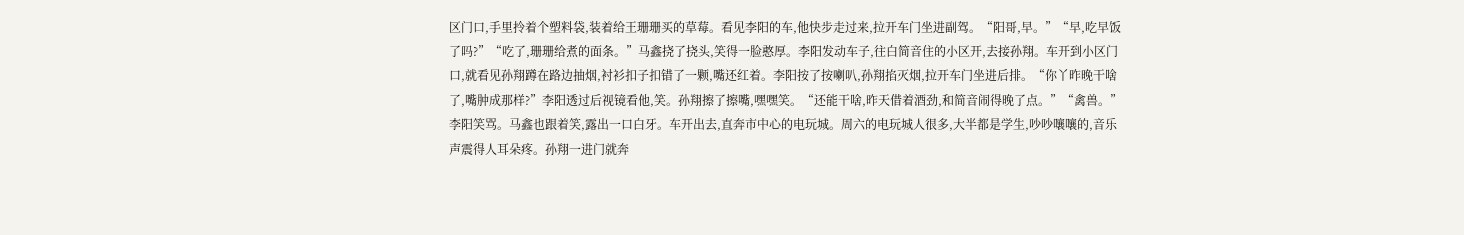区门口,手里拎着个塑料袋,装着给王珊珊买的草莓。看见李阳的车,他快步走过来,拉开车门坐进副驾。“阳哥,早。”“早,吃早饭了吗?”“吃了,珊珊给煮的面条。”马鑫挠了挠头,笑得一脸憨厚。李阳发动车子,往白简音住的小区开,去接孙翔。车开到小区门口,就看见孙翔蹲在路边抽烟,衬衫扣子扣错了一颗,嘴还红着。李阳按了按喇叭,孙翔掐灭烟,拉开车门坐进后排。“你丫昨晚干啥了,嘴肿成那样?”李阳透过后视镜看他,笑。孙翔擦了擦嘴,嘿嘿笑。“还能干啥,昨天借着酒劲,和简音闹得晚了点。”“禽兽。”李阳笑骂。马鑫也跟着笑,露出一口白牙。车开出去,直奔市中心的电玩城。周六的电玩城人很多,大半都是学生,吵吵嚷嚷的,音乐声震得人耳朵疼。孙翔一进门就奔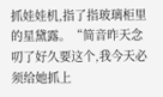抓娃娃机,指了指玻璃柜里的星黛露。“简音昨天念叨了好久要这个,我今天必须给她抓上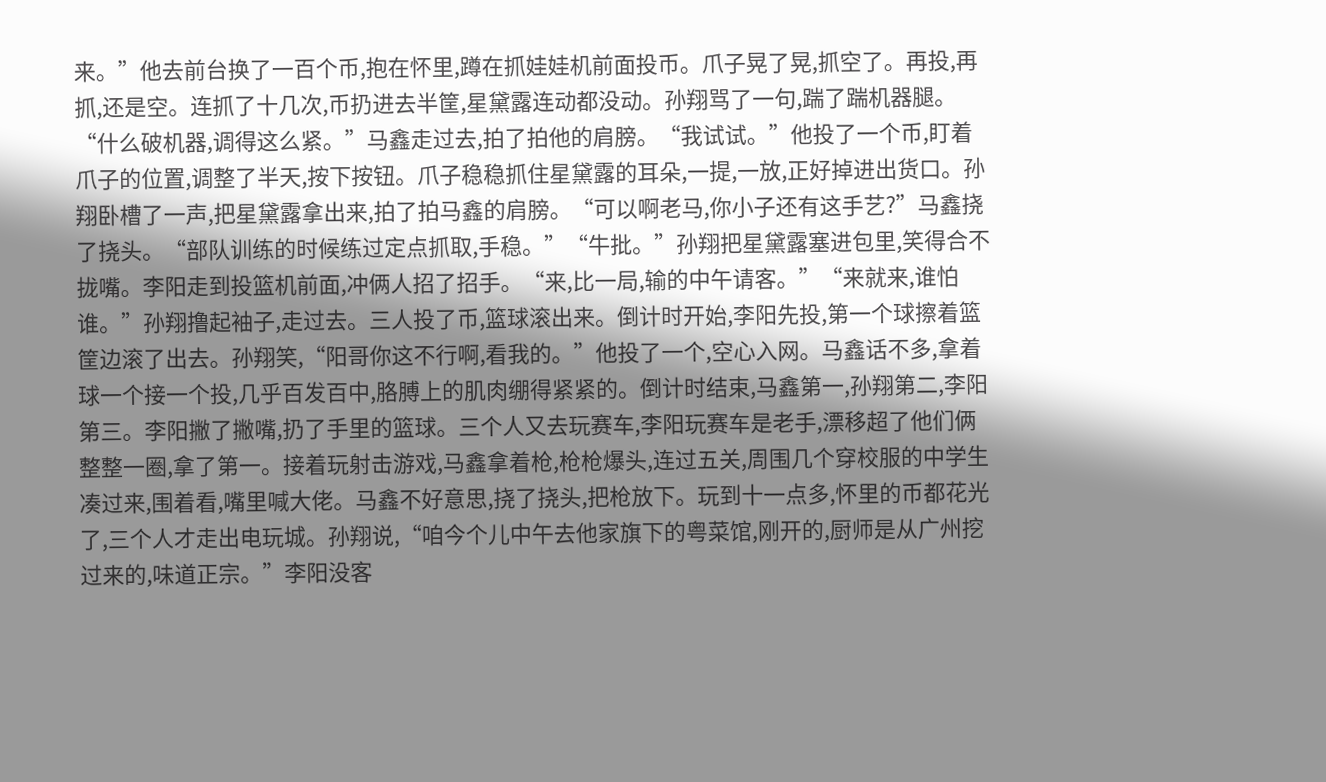来。”他去前台换了一百个币,抱在怀里,蹲在抓娃娃机前面投币。爪子晃了晃,抓空了。再投,再抓,还是空。连抓了十几次,币扔进去半筐,星黛露连动都没动。孙翔骂了一句,踹了踹机器腿。“什么破机器,调得这么紧。”马鑫走过去,拍了拍他的肩膀。“我试试。”他投了一个币,盯着爪子的位置,调整了半天,按下按钮。爪子稳稳抓住星黛露的耳朵,一提,一放,正好掉进出货口。孙翔卧槽了一声,把星黛露拿出来,拍了拍马鑫的肩膀。“可以啊老马,你小子还有这手艺?”马鑫挠了挠头。“部队训练的时候练过定点抓取,手稳。”“牛批。”孙翔把星黛露塞进包里,笑得合不拢嘴。李阳走到投篮机前面,冲俩人招了招手。“来,比一局,输的中午请客。”“来就来,谁怕谁。”孙翔撸起袖子,走过去。三人投了币,篮球滚出来。倒计时开始,李阳先投,第一个球擦着篮筐边滚了出去。孙翔笑,“阳哥你这不行啊,看我的。”他投了一个,空心入网。马鑫话不多,拿着球一个接一个投,几乎百发百中,胳膊上的肌肉绷得紧紧的。倒计时结束,马鑫第一,孙翔第二,李阳第三。李阳撇了撇嘴,扔了手里的篮球。三个人又去玩赛车,李阳玩赛车是老手,漂移超了他们俩整整一圈,拿了第一。接着玩射击游戏,马鑫拿着枪,枪枪爆头,连过五关,周围几个穿校服的中学生凑过来,围着看,嘴里喊大佬。马鑫不好意思,挠了挠头,把枪放下。玩到十一点多,怀里的币都花光了,三个人才走出电玩城。孙翔说,“咱今个儿中午去他家旗下的粤菜馆,刚开的,厨师是从广州挖过来的,味道正宗。”李阳没客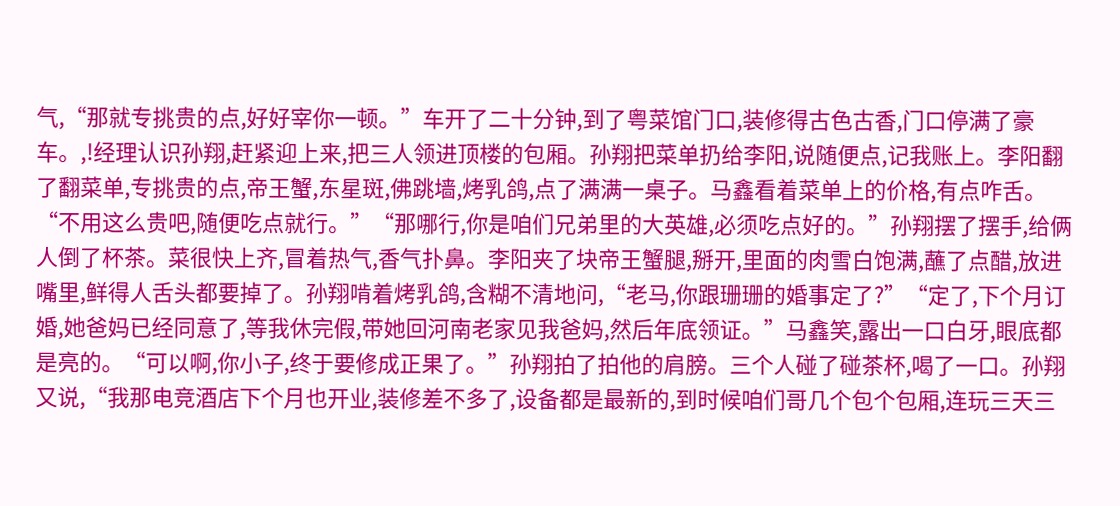气,“那就专挑贵的点,好好宰你一顿。”车开了二十分钟,到了粤菜馆门口,装修得古色古香,门口停满了豪车。,!经理认识孙翔,赶紧迎上来,把三人领进顶楼的包厢。孙翔把菜单扔给李阳,说随便点,记我账上。李阳翻了翻菜单,专挑贵的点,帝王蟹,东星斑,佛跳墙,烤乳鸽,点了满满一桌子。马鑫看着菜单上的价格,有点咋舌。“不用这么贵吧,随便吃点就行。”“那哪行,你是咱们兄弟里的大英雄,必须吃点好的。”孙翔摆了摆手,给俩人倒了杯茶。菜很快上齐,冒着热气,香气扑鼻。李阳夹了块帝王蟹腿,掰开,里面的肉雪白饱满,蘸了点醋,放进嘴里,鲜得人舌头都要掉了。孙翔啃着烤乳鸽,含糊不清地问,“老马,你跟珊珊的婚事定了?”“定了,下个月订婚,她爸妈已经同意了,等我休完假,带她回河南老家见我爸妈,然后年底领证。”马鑫笑,露出一口白牙,眼底都是亮的。“可以啊,你小子,终于要修成正果了。”孙翔拍了拍他的肩膀。三个人碰了碰茶杯,喝了一口。孙翔又说,“我那电竞酒店下个月也开业,装修差不多了,设备都是最新的,到时候咱们哥几个包个包厢,连玩三天三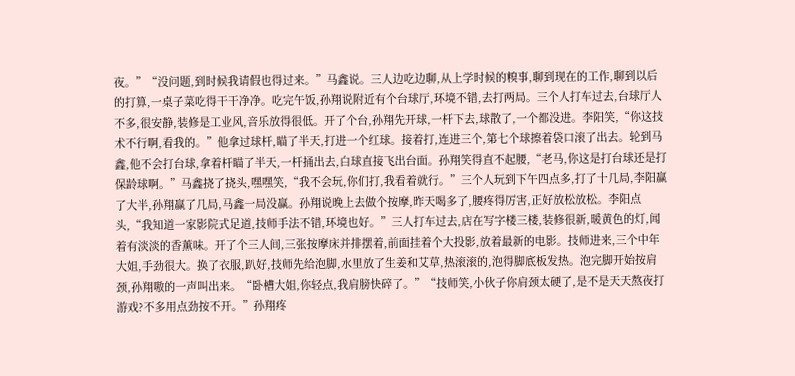夜。”“没问题,到时候我请假也得过来。”马鑫说。三人边吃边聊,从上学时候的糗事,聊到现在的工作,聊到以后的打算,一桌子菜吃得干干净净。吃完午饭,孙翔说附近有个台球厅,环境不错,去打两局。三个人打车过去,台球厅人不多,很安静,装修是工业风,音乐放得很低。开了个台,孙翔先开球,一杆下去,球散了,一个都没进。李阳笑,“你这技术不行啊,看我的。”他拿过球杆,瞄了半天,打进一个红球。接着打,连进三个,第七个球擦着袋口滚了出去。轮到马鑫,他不会打台球,拿着杆瞄了半天,一杆捅出去,白球直接飞出台面。孙翔笑得直不起腰,“老马,你这是打台球还是打保龄球啊。”马鑫挠了挠头,嘿嘿笑,“我不会玩,你们打,我看着就行。”三个人玩到下午四点多,打了十几局,李阳赢了大半,孙翔赢了几局,马鑫一局没赢。孙翔说晚上去做个按摩,昨天喝多了,腰疼得厉害,正好放松放松。李阳点头,“我知道一家影院式足道,技师手法不错,环境也好。”三人打车过去,店在写字楼三楼,装修很新,暖黄色的灯,闻着有淡淡的香薰味。开了个三人间,三张按摩床并排摆着,前面挂着个大投影,放着最新的电影。技师进来,三个中年大姐,手劲很大。换了衣服,趴好,技师先给泡脚,水里放了生姜和艾草,热滚滚的,泡得脚底板发热。泡完脚开始按肩颈,孙翔嗷的一声叫出来。“卧槽大姐,你轻点,我肩膀快碎了。”“技师笑,小伙子你肩颈太硬了,是不是天天熬夜打游戏?不多用点劲按不开。”孙翔疼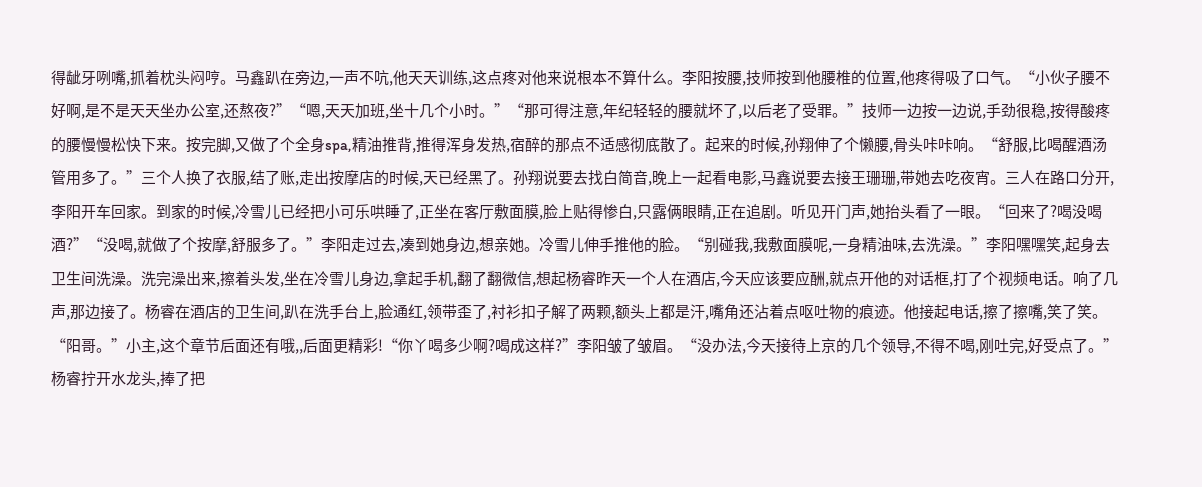得龇牙咧嘴,抓着枕头闷哼。马鑫趴在旁边,一声不吭,他天天训练,这点疼对他来说根本不算什么。李阳按腰,技师按到他腰椎的位置,他疼得吸了口气。“小伙子腰不好啊,是不是天天坐办公室,还熬夜?”“嗯,天天加班,坐十几个小时。”“那可得注意,年纪轻轻的腰就坏了,以后老了受罪。”技师一边按一边说,手劲很稳,按得酸疼的腰慢慢松快下来。按完脚,又做了个全身spa,精油推背,推得浑身发热,宿醉的那点不适感彻底散了。起来的时候,孙翔伸了个懒腰,骨头咔咔响。“舒服,比喝醒酒汤管用多了。”三个人换了衣服,结了账,走出按摩店的时候,天已经黑了。孙翔说要去找白简音,晚上一起看电影,马鑫说要去接王珊珊,带她去吃夜宵。三人在路口分开,李阳开车回家。到家的时候,冷雪儿已经把小可乐哄睡了,正坐在客厅敷面膜,脸上贴得惨白,只露俩眼睛,正在追剧。听见开门声,她抬头看了一眼。“回来了?喝没喝酒?”“没喝,就做了个按摩,舒服多了。”李阳走过去,凑到她身边,想亲她。冷雪儿伸手推他的脸。“别碰我,我敷面膜呢,一身精油味,去洗澡。”李阳嘿嘿笑,起身去卫生间洗澡。洗完澡出来,擦着头发,坐在冷雪儿身边,拿起手机,翻了翻微信,想起杨睿昨天一个人在酒店,今天应该要应酬,就点开他的对话框,打了个视频电话。响了几声,那边接了。杨睿在酒店的卫生间,趴在洗手台上,脸通红,领带歪了,衬衫扣子解了两颗,额头上都是汗,嘴角还沾着点呕吐物的痕迹。他接起电话,擦了擦嘴,笑了笑。“阳哥。”小主,这个章节后面还有哦,,后面更精彩!“你丫喝多少啊?喝成这样?”李阳皱了皱眉。“没办法,今天接待上京的几个领导,不得不喝,刚吐完,好受点了。”杨睿拧开水龙头,捧了把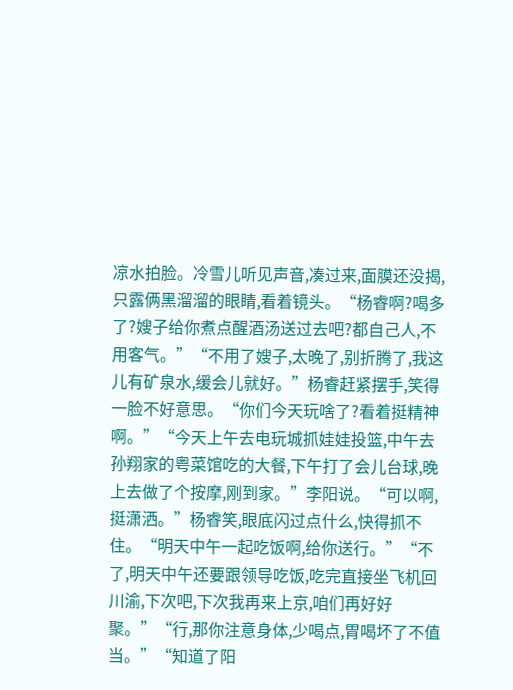凉水拍脸。冷雪儿听见声音,凑过来,面膜还没揭,只露俩黑溜溜的眼睛,看着镜头。“杨睿啊?喝多了?嫂子给你煮点醒酒汤送过去吧?都自己人,不用客气。”“不用了嫂子,太晚了,别折腾了,我这儿有矿泉水,缓会儿就好。”杨睿赶紧摆手,笑得一脸不好意思。“你们今天玩啥了?看着挺精神啊。”“今天上午去电玩城抓娃娃投篮,中午去孙翔家的粤菜馆吃的大餐,下午打了会儿台球,晚上去做了个按摩,刚到家。”李阳说。“可以啊,挺潇洒。”杨睿笑,眼底闪过点什么,快得抓不住。“明天中午一起吃饭啊,给你送行。”“不了,明天中午还要跟领导吃饭,吃完直接坐飞机回川渝,下次吧,下次我再来上京,咱们再好好聚。”“行,那你注意身体,少喝点,胃喝坏了不值当。”“知道了阳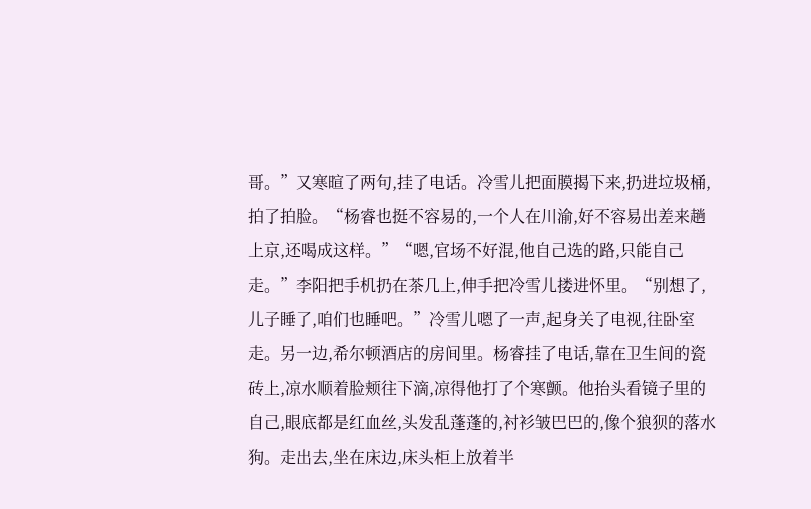哥。”又寒暄了两句,挂了电话。冷雪儿把面膜揭下来,扔进垃圾桶,拍了拍脸。“杨睿也挺不容易的,一个人在川渝,好不容易出差来趟上京,还喝成这样。”“嗯,官场不好混,他自己选的路,只能自己走。”李阳把手机扔在茶几上,伸手把冷雪儿搂进怀里。“别想了,儿子睡了,咱们也睡吧。”冷雪儿嗯了一声,起身关了电视,往卧室走。另一边,希尔顿酒店的房间里。杨睿挂了电话,靠在卫生间的瓷砖上,凉水顺着脸颊往下滴,凉得他打了个寒颤。他抬头看镜子里的自己,眼底都是红血丝,头发乱蓬蓬的,衬衫皱巴巴的,像个狼狈的落水狗。走出去,坐在床边,床头柜上放着半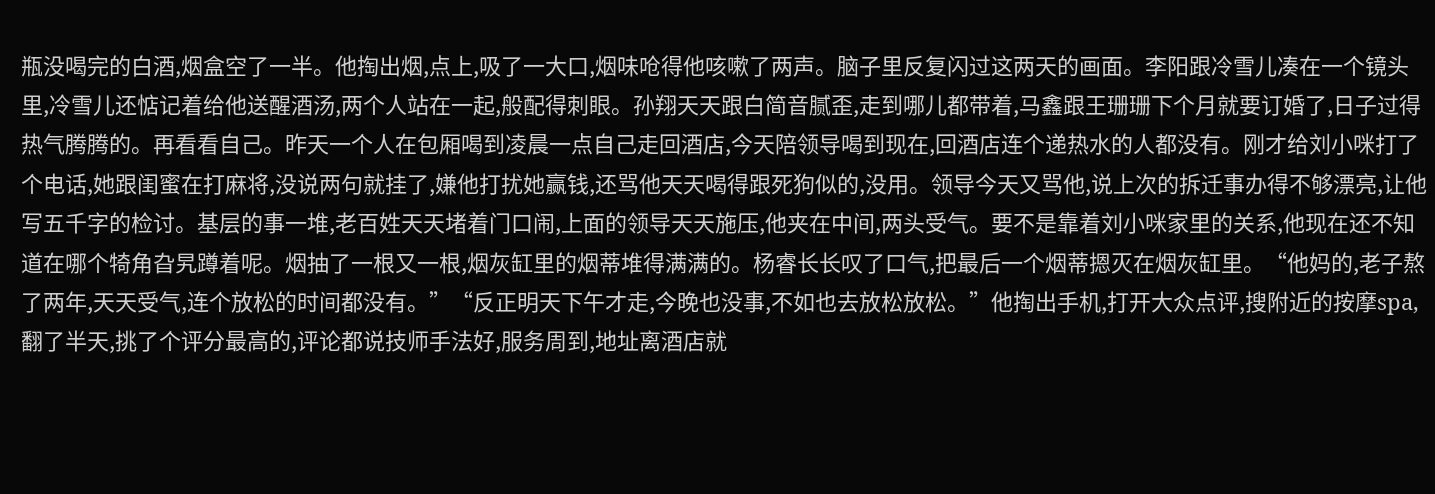瓶没喝完的白酒,烟盒空了一半。他掏出烟,点上,吸了一大口,烟味呛得他咳嗽了两声。脑子里反复闪过这两天的画面。李阳跟冷雪儿凑在一个镜头里,冷雪儿还惦记着给他送醒酒汤,两个人站在一起,般配得刺眼。孙翔天天跟白简音腻歪,走到哪儿都带着,马鑫跟王珊珊下个月就要订婚了,日子过得热气腾腾的。再看看自己。昨天一个人在包厢喝到凌晨一点自己走回酒店,今天陪领导喝到现在,回酒店连个递热水的人都没有。刚才给刘小咪打了个电话,她跟闺蜜在打麻将,没说两句就挂了,嫌他打扰她赢钱,还骂他天天喝得跟死狗似的,没用。领导今天又骂他,说上次的拆迁事办得不够漂亮,让他写五千字的检讨。基层的事一堆,老百姓天天堵着门口闹,上面的领导天天施压,他夹在中间,两头受气。要不是靠着刘小咪家里的关系,他现在还不知道在哪个犄角旮旯蹲着呢。烟抽了一根又一根,烟灰缸里的烟蒂堆得满满的。杨睿长长叹了口气,把最后一个烟蒂摁灭在烟灰缸里。“他妈的,老子熬了两年,天天受气,连个放松的时间都没有。”“反正明天下午才走,今晚也没事,不如也去放松放松。”他掏出手机,打开大众点评,搜附近的按摩spa,翻了半天,挑了个评分最高的,评论都说技师手法好,服务周到,地址离酒店就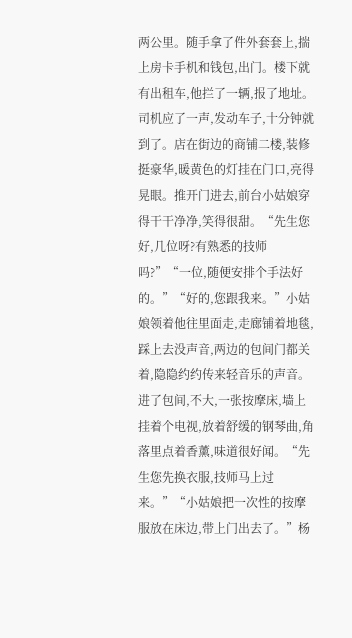两公里。随手拿了件外套套上,揣上房卡手机和钱包,出门。楼下就有出租车,他拦了一辆,报了地址。司机应了一声,发动车子,十分钟就到了。店在街边的商铺二楼,装修挺豪华,暖黄色的灯挂在门口,亮得晃眼。推开门进去,前台小姑娘穿得干干净净,笑得很甜。“先生您好,几位呀?有熟悉的技师吗?”“一位,随便安排个手法好的。”“好的,您跟我来。”小姑娘领着他往里面走,走廊铺着地毯,踩上去没声音,两边的包间门都关着,隐隐约约传来轻音乐的声音。进了包间,不大,一张按摩床,墙上挂着个电视,放着舒缓的钢琴曲,角落里点着香薰,味道很好闻。“先生您先换衣服,技师马上过来。”“小姑娘把一次性的按摩服放在床边,带上门出去了。”杨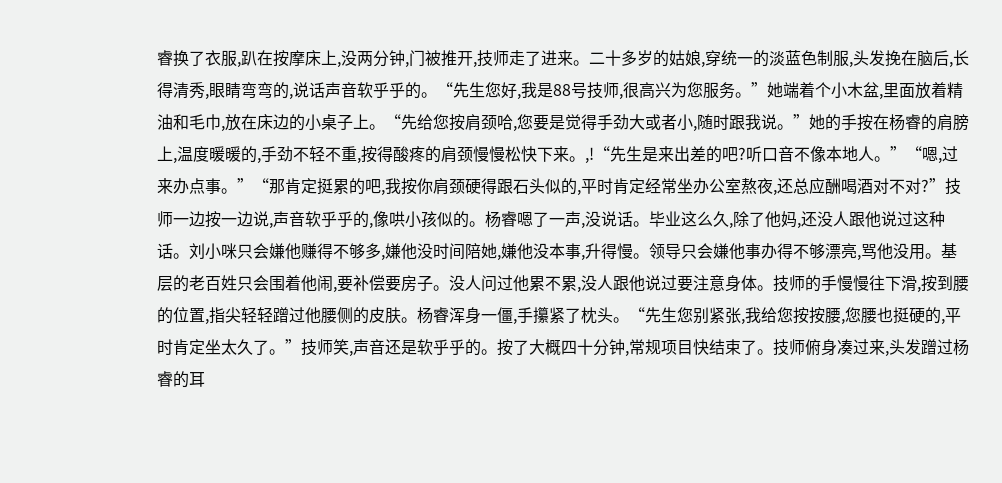睿换了衣服,趴在按摩床上,没两分钟,门被推开,技师走了进来。二十多岁的姑娘,穿统一的淡蓝色制服,头发挽在脑后,长得清秀,眼睛弯弯的,说话声音软乎乎的。“先生您好,我是88号技师,很高兴为您服务。”她端着个小木盆,里面放着精油和毛巾,放在床边的小桌子上。“先给您按肩颈哈,您要是觉得手劲大或者小,随时跟我说。”她的手按在杨睿的肩膀上,温度暖暖的,手劲不轻不重,按得酸疼的肩颈慢慢松快下来。,!“先生是来出差的吧?听口音不像本地人。”“嗯,过来办点事。”“那肯定挺累的吧,我按你肩颈硬得跟石头似的,平时肯定经常坐办公室熬夜,还总应酬喝酒对不对?”技师一边按一边说,声音软乎乎的,像哄小孩似的。杨睿嗯了一声,没说话。毕业这么久,除了他妈,还没人跟他说过这种话。刘小咪只会嫌他赚得不够多,嫌他没时间陪她,嫌他没本事,升得慢。领导只会嫌他事办得不够漂亮,骂他没用。基层的老百姓只会围着他闹,要补偿要房子。没人问过他累不累,没人跟他说过要注意身体。技师的手慢慢往下滑,按到腰的位置,指尖轻轻蹭过他腰侧的皮肤。杨睿浑身一僵,手攥紧了枕头。“先生您别紧张,我给您按按腰,您腰也挺硬的,平时肯定坐太久了。”技师笑,声音还是软乎乎的。按了大概四十分钟,常规项目快结束了。技师俯身凑过来,头发蹭过杨睿的耳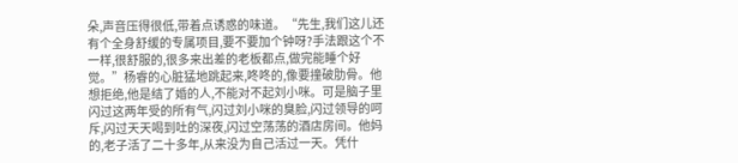朵,声音压得很低,带着点诱惑的味道。“先生,我们这儿还有个全身舒缓的专属项目,要不要加个钟呀?手法跟这个不一样,很舒服的,很多来出差的老板都点,做完能睡个好觉。”杨睿的心脏猛地跳起来,咚咚的,像要撞破肋骨。他想拒绝,他是结了婚的人,不能对不起刘小咪。可是脑子里闪过这两年受的所有气,闪过刘小咪的臭脸,闪过领导的呵斥,闪过天天喝到吐的深夜,闪过空荡荡的酒店房间。他妈的,老子活了二十多年,从来没为自己活过一天。凭什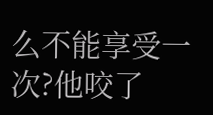么不能享受一次?他咬了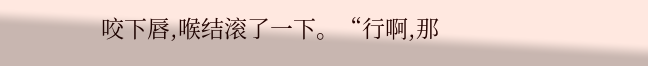咬下唇,喉结滚了一下。“行啊,那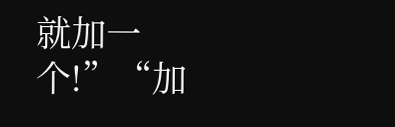就加一个!”“加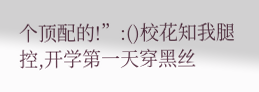个顶配的!”:()校花知我腿控,开学第一天穿黑丝